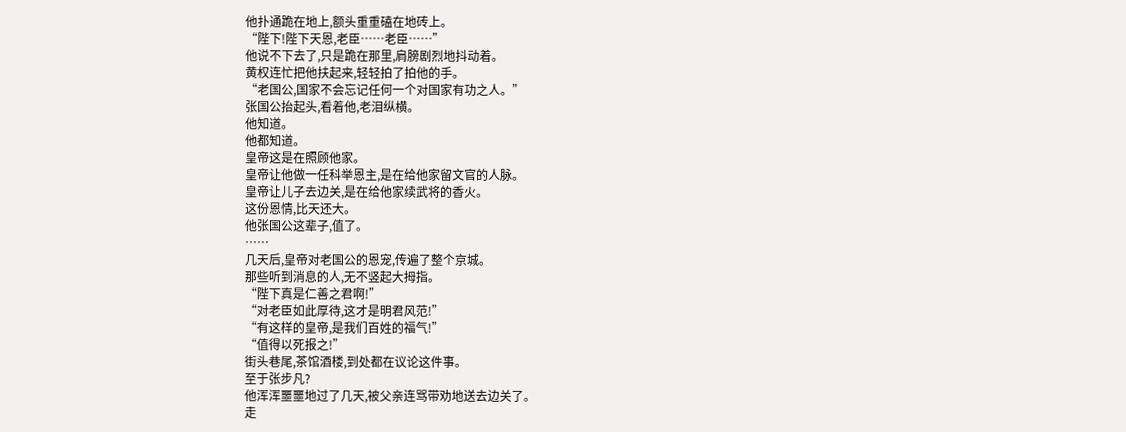他扑通跪在地上,额头重重磕在地砖上。
“陛下!陛下天恩,老臣……老臣……”
他说不下去了,只是跪在那里,肩膀剧烈地抖动着。
黄权连忙把他扶起来,轻轻拍了拍他的手。
“老国公,国家不会忘记任何一个对国家有功之人。”
张国公抬起头,看着他,老泪纵横。
他知道。
他都知道。
皇帝这是在照顾他家。
皇帝让他做一任科举恩主,是在给他家留文官的人脉。
皇帝让儿子去边关,是在给他家续武将的香火。
这份恩情,比天还大。
他张国公这辈子,值了。
……
几天后,皇帝对老国公的恩宠,传遍了整个京城。
那些听到消息的人,无不竖起大拇指。
“陛下真是仁善之君啊!”
“对老臣如此厚待,这才是明君风范!”
“有这样的皇帝,是我们百姓的福气!”
“值得以死报之!”
街头巷尾,茶馆酒楼,到处都在议论这件事。
至于张步凡?
他浑浑噩噩地过了几天,被父亲连骂带劝地送去边关了。
走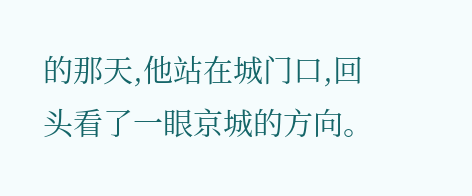的那天,他站在城门口,回头看了一眼京城的方向。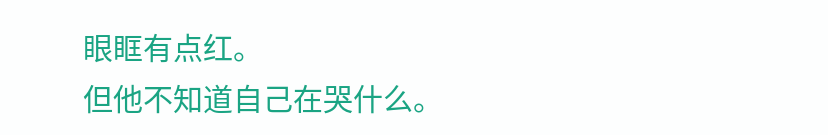眼眶有点红。
但他不知道自己在哭什么。